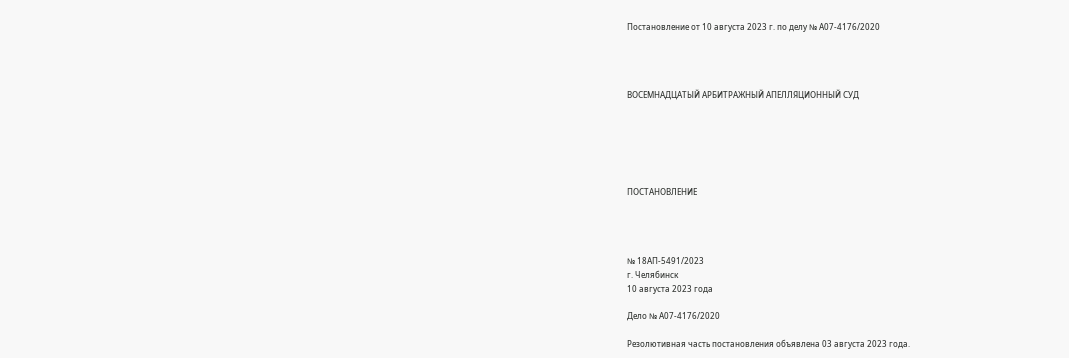Постановление от 10 августа 2023 г. по делу № А07-4176/2020




ВОСЕМНАДЦАТЫЙ АРБИТРАЖНЫЙ АПЕЛЛЯЦИОННЫЙ СУД






ПОСТАНОВЛЕНИЕ




№ 18АП-5491/2023
г. Челябинск
10 августа 2023 года

Дело № А07-4176/2020

Резолютивная часть постановления объявлена 03 августа 2023 года.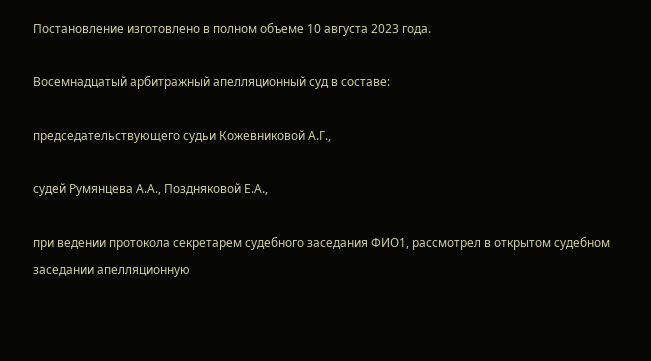Постановление изготовлено в полном объеме 10 августа 2023 года.

Восемнадцатый арбитражный апелляционный суд в составе:

председательствующего судьи Кожевниковой А.Г.,

судей Румянцева А.А., Поздняковой Е.А.,

при ведении протокола секретарем судебного заседания ФИО1, рассмотрел в открытом судебном заседании апелляционную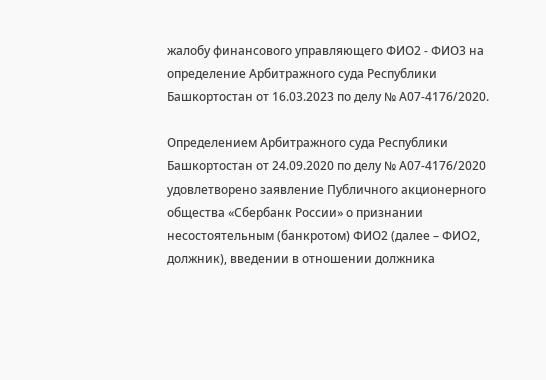жалобу финансового управляющего ФИО2 - ФИО3 на определение Арбитражного суда Республики Башкортостан от 16.03.2023 по делу № А07-4176/2020.

Определением Арбитражного суда Республики Башкортостан от 24.09.2020 по делу № А07-4176/2020 удовлетворено заявление Публичного акционерного общества «Сбербанк России» о признании несостоятельным (банкротом) ФИО2 (далее – ФИО2, должник), введении в отношении должника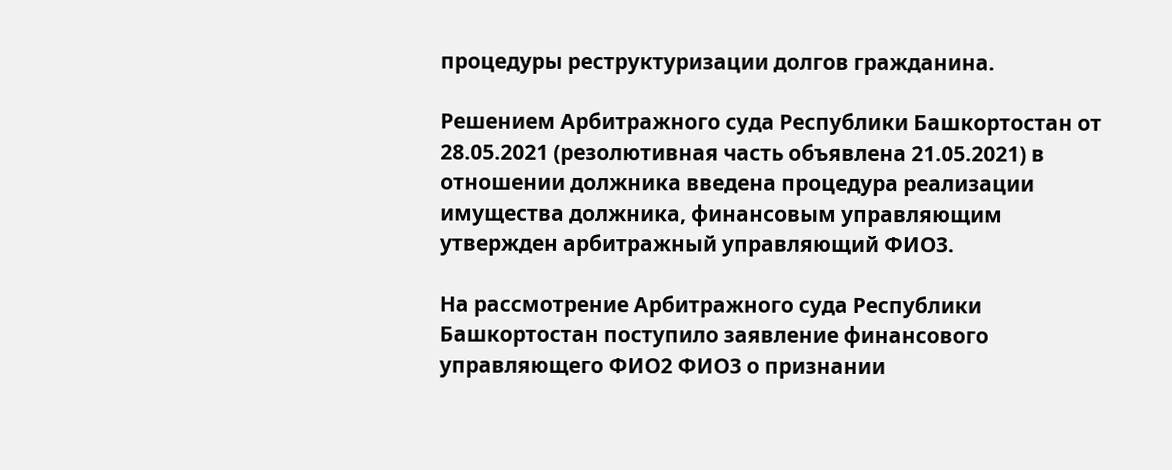процедуры реструктуризации долгов гражданина.

Решением Арбитражного суда Республики Башкортостан от 28.05.2021 (резолютивная часть объявлена 21.05.2021) в отношении должника введена процедура реализации имущества должника, финансовым управляющим утвержден арбитражный управляющий ФИО3.

На рассмотрение Арбитражного суда Республики Башкортостан поступило заявление финансового управляющего ФИО2 ФИО3 о признании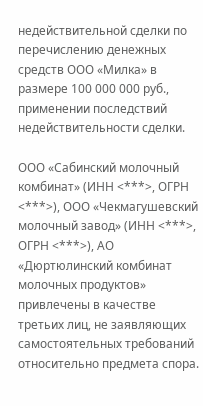недействительной сделки по перечислению денежных средств ООО «Милка» в размере 100 000 000 руб., применении последствий недействительности сделки.

ООО «Сабинский молочный комбинат» (ИНН <***>, ОГРН <***>), ООО «Чекмагушевский молочный завод» (ИНН <***>, ОГРН <***>), АО «Дюртюлинский комбинат молочных продуктов» привлечены в качестве третьих лиц, не заявляющих самостоятельных требований относительно предмета спора.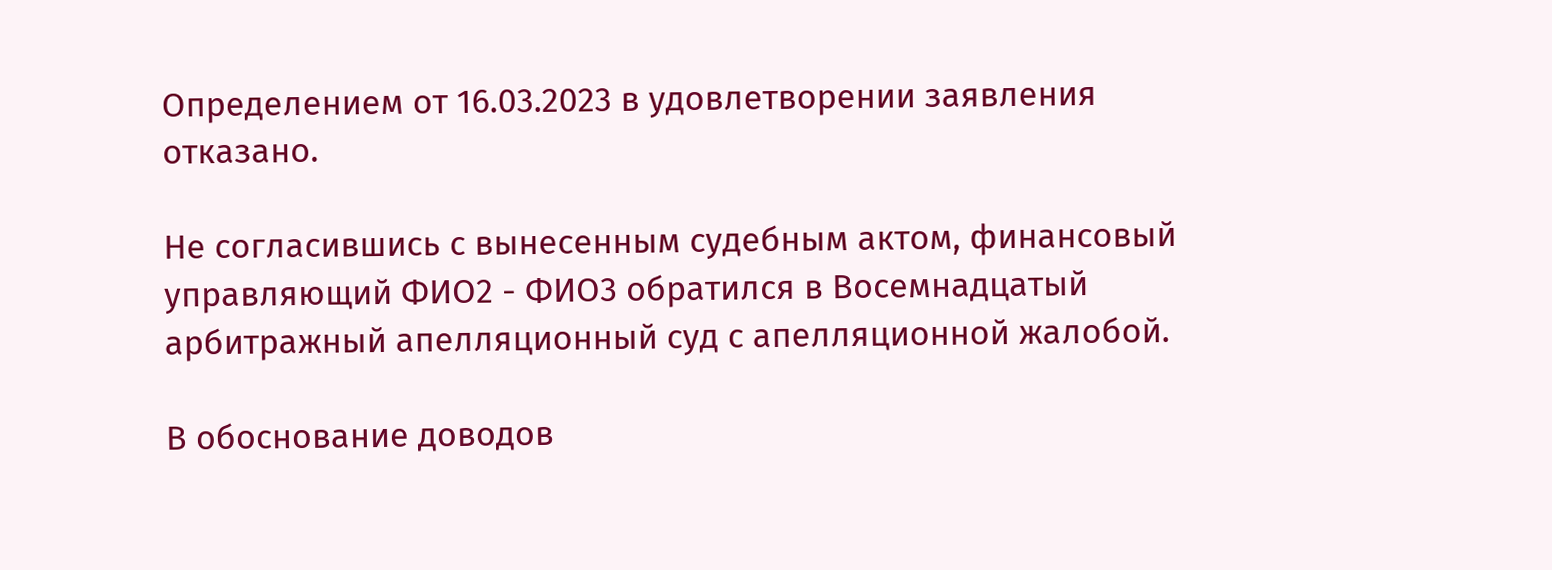Определением от 16.03.2023 в удовлетворении заявления отказано.

Не согласившись с вынесенным судебным актом, финансовый управляющий ФИО2 - ФИО3 обратился в Восемнадцатый арбитражный апелляционный суд с апелляционной жалобой.

В обоснование доводов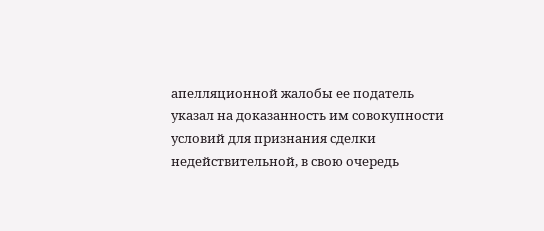апелляционной жалобы ее податель указал на доказанность им совокупности условий для признания сделки недействительной, в свою очередь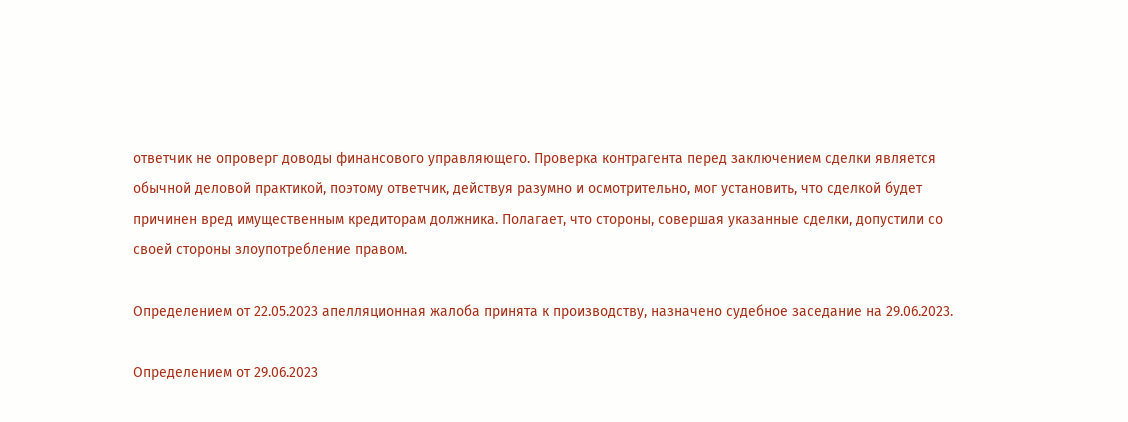ответчик не опроверг доводы финансового управляющего. Проверка контрагента перед заключением сделки является обычной деловой практикой, поэтому ответчик, действуя разумно и осмотрительно, мог установить, что сделкой будет причинен вред имущественным кредиторам должника. Полагает, что стороны, совершая указанные сделки, допустили со своей стороны злоупотребление правом.

Определением от 22.05.2023 апелляционная жалоба принята к производству, назначено судебное заседание на 29.06.2023.

Определением от 29.06.2023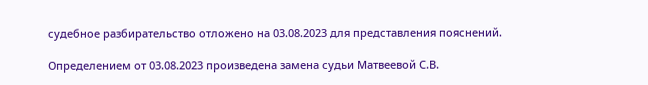судебное разбирательство отложено на 03.08.2023 для представления пояснений.

Определением от 03.08.2023 произведена замена судьи Матвеевой С.В.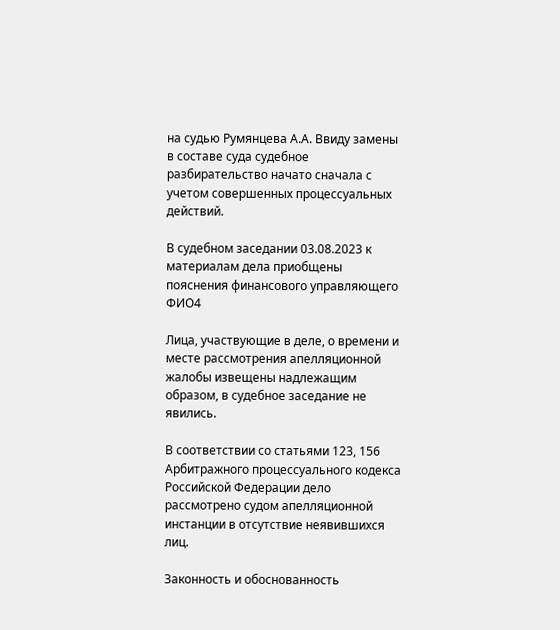на судью Румянцева А.А. Ввиду замены в составе суда судебное разбирательство начато сначала с учетом совершенных процессуальных действий.

В судебном заседании 03.08.2023 к материалам дела приобщены пояснения финансового управляющего ФИО4

Лица, участвующие в деле, о времени и месте рассмотрения апелляционной жалобы извещены надлежащим образом, в судебное заседание не явились.

В соответствии со статьями 123, 156 Арбитражного процессуального кодекса Российской Федерации дело рассмотрено судом апелляционной инстанции в отсутствие неявившихся лиц.

Законность и обоснованность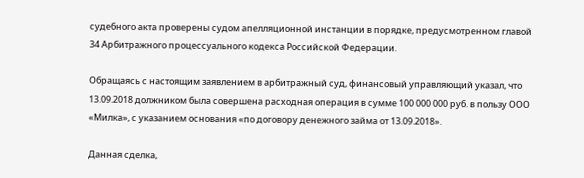судебного акта проверены судом апелляционной инстанции в порядке, предусмотренном главой 34 Арбитражного процессуального кодекса Российской Федерации.

Обращаясь с настоящим заявлением в арбитражный суд, финансовый управляющий указал, что 13.09.2018 должником была совершена расходная операция в сумме 100 000 000 руб. в пользу ООО «Милка», с указанием основания «по договору денежного займа от 13.09.2018».

Данная сделка,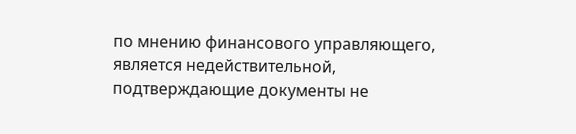по мнению финансового управляющего, является недействительной, подтверждающие документы не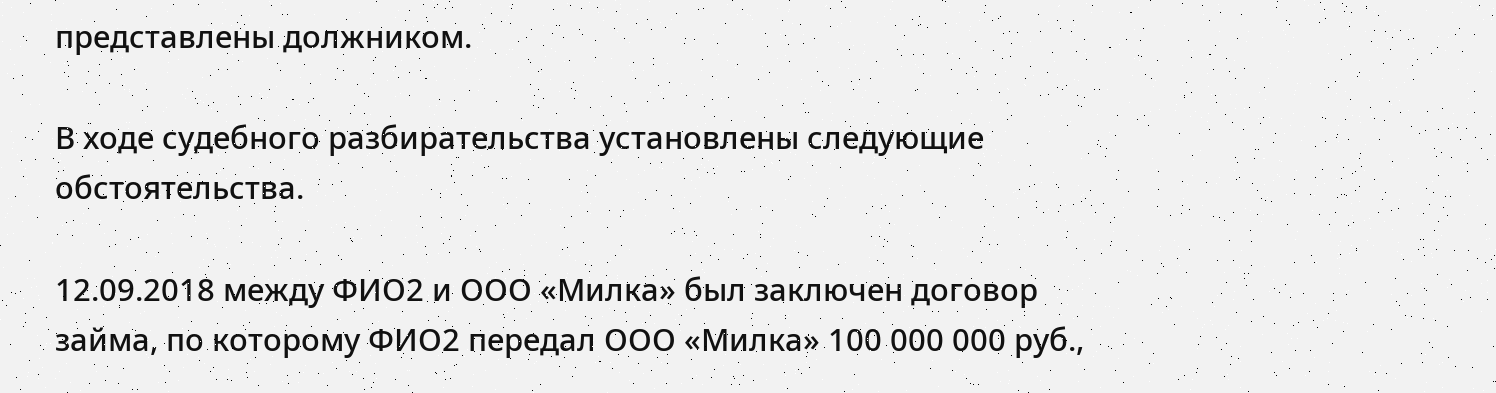представлены должником.

В ходе судебного разбирательства установлены следующие обстоятельства.

12.09.2018 между ФИО2 и ООО «Милка» был заключен договор займа, по которому ФИО2 передал ООО «Милка» 100 000 000 руб.,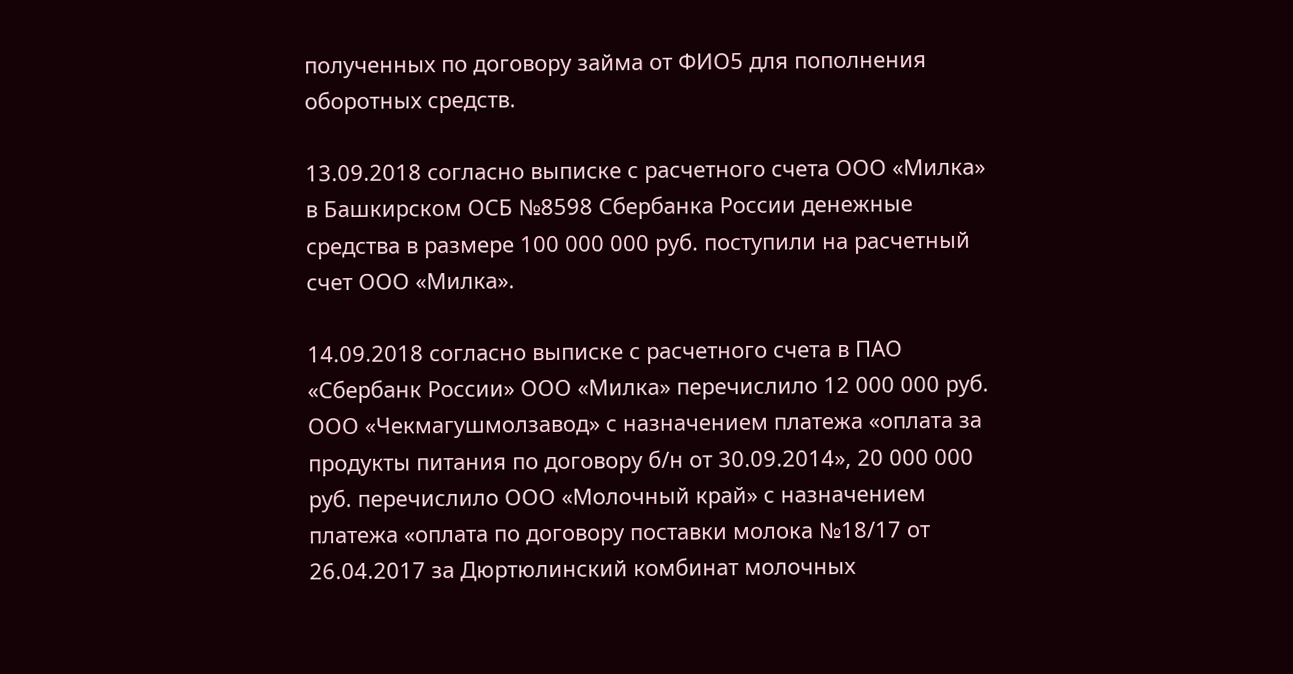полученных по договору займа от ФИО5 для пополнения оборотных средств.

13.09.2018 согласно выписке с расчетного счета ООО «Милка» в Башкирском ОСБ №8598 Сбербанка России денежные средства в размере 100 000 000 руб. поступили на расчетный счет ООО «Милка».

14.09.2018 согласно выписке с расчетного счета в ПАО «Сбербанк России» ООО «Милка» перечислило 12 000 000 руб. ООО «Чекмагушмолзавод» с назначением платежа «оплата за продукты питания по договору б/н от 30.09.2014», 20 000 000 руб. перечислило ООО «Молочный край» с назначением платежа «оплата по договору поставки молока №18/17 от 26.04.2017 за Дюртюлинский комбинат молочных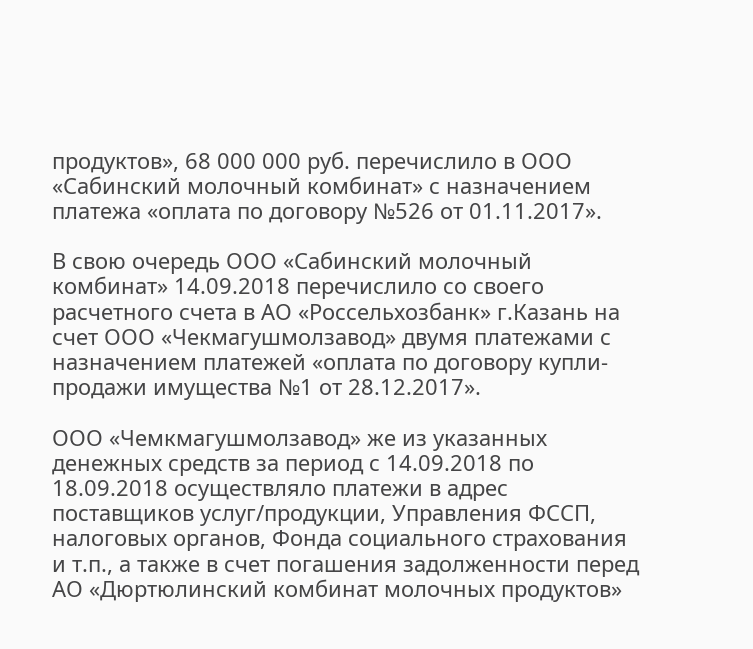продуктов», 68 000 000 руб. перечислило в ООО «Сабинский молочный комбинат» с назначением платежа «оплата по договору №526 от 01.11.2017».

В свою очередь ООО «Сабинский молочный комбинат» 14.09.2018 перечислило со своего расчетного счета в АО «Россельхозбанк» г.Казань на счет ООО «Чекмагушмолзавод» двумя платежами с назначением платежей «оплата по договору купли-продажи имущества №1 от 28.12.2017».

ООО «Чемкмагушмолзавод» же из указанных денежных средств за период с 14.09.2018 по 18.09.2018 осуществляло платежи в адрес поставщиков услуг/продукции, Управления ФССП, налоговых органов, Фонда социального страхования и т.п., а также в счет погашения задолженности перед АО «Дюртюлинский комбинат молочных продуктов»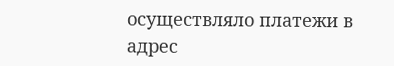осуществляло платежи в адрес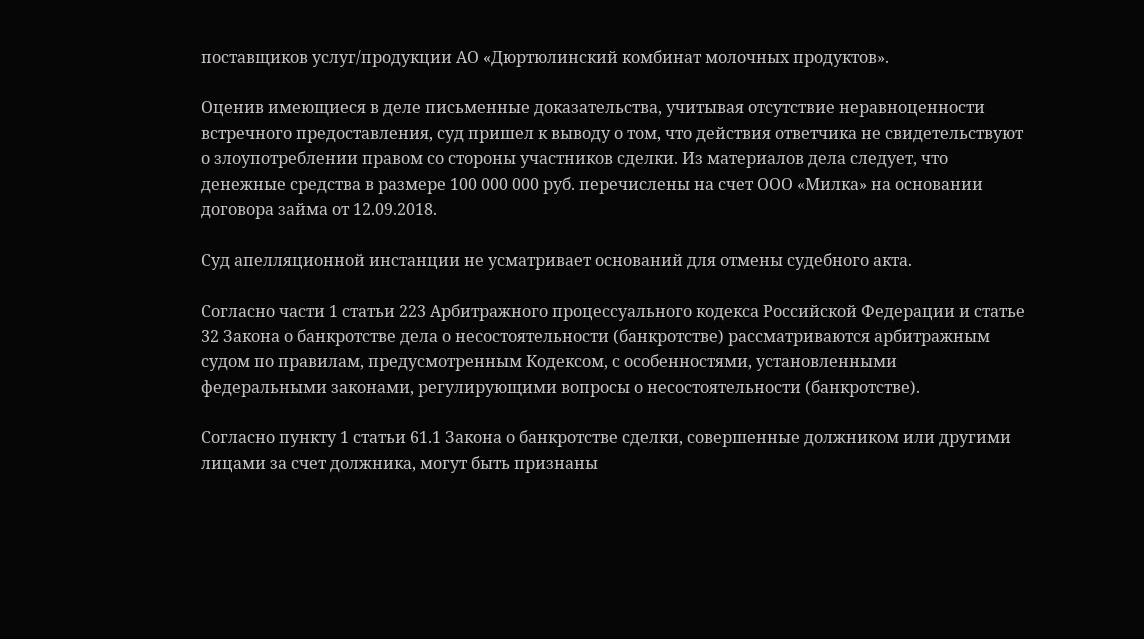поставщиков услуг/продукции АО «Дюртюлинский комбинат молочных продуктов».

Оценив имеющиеся в деле письменные доказательства, учитывая отсутствие неравноценности встречного предоставления, суд пришел к выводу о том, что действия ответчика не свидетельствуют о злоупотреблении правом со стороны участников сделки. Из материалов дела следует, что денежные средства в размере 100 000 000 руб. перечислены на счет ООО «Милка» на основании договора займа от 12.09.2018.

Суд апелляционной инстанции не усматривает оснований для отмены судебного акта.

Согласно части 1 статьи 223 Арбитражного процессуального кодекса Российской Федерации и статье 32 Закона о банкротстве дела о несостоятельности (банкротстве) рассматриваются арбитражным судом по правилам, предусмотренным Кодексом, с особенностями, установленными федеральными законами, регулирующими вопросы о несостоятельности (банкротстве).

Согласно пункту 1 статьи 61.1 Закона о банкротстве сделки, совершенные должником или другими лицами за счет должника, могут быть признаны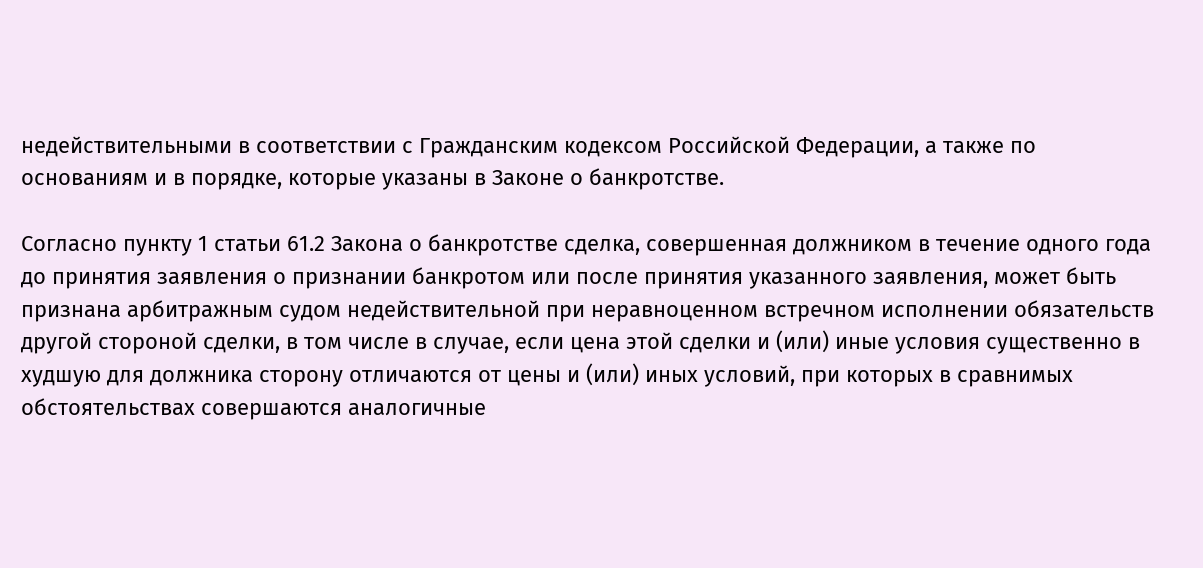недействительными в соответствии с Гражданским кодексом Российской Федерации, а также по основаниям и в порядке, которые указаны в Законе о банкротстве.

Согласно пункту 1 статьи 61.2 Закона о банкротстве сделка, совершенная должником в течение одного года до принятия заявления о признании банкротом или после принятия указанного заявления, может быть признана арбитражным судом недействительной при неравноценном встречном исполнении обязательств другой стороной сделки, в том числе в случае, если цена этой сделки и (или) иные условия существенно в худшую для должника сторону отличаются от цены и (или) иных условий, при которых в сравнимых обстоятельствах совершаются аналогичные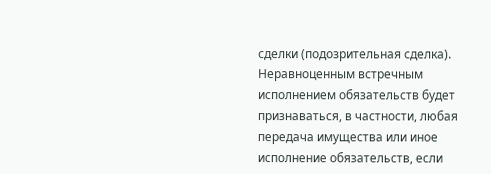сделки (подозрительная сделка). Неравноценным встречным исполнением обязательств будет признаваться, в частности, любая передача имущества или иное исполнение обязательств, если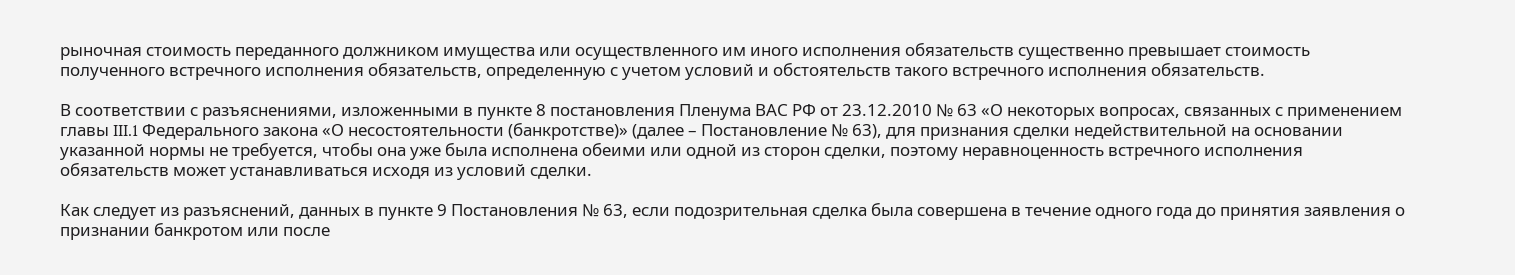рыночная стоимость переданного должником имущества или осуществленного им иного исполнения обязательств существенно превышает стоимость полученного встречного исполнения обязательств, определенную с учетом условий и обстоятельств такого встречного исполнения обязательств.

В соответствии с разъяснениями, изложенными в пункте 8 постановления Пленума ВАС РФ от 23.12.2010 № 63 «О некоторых вопросах, связанных с применением главы III.1 Федерального закона «О несостоятельности (банкротстве)» (далее – Постановление № 63), для признания сделки недействительной на основании указанной нормы не требуется, чтобы она уже была исполнена обеими или одной из сторон сделки, поэтому неравноценность встречного исполнения обязательств может устанавливаться исходя из условий сделки.

Как следует из разъяснений, данных в пункте 9 Постановления № 63, если подозрительная сделка была совершена в течение одного года до принятия заявления о признании банкротом или после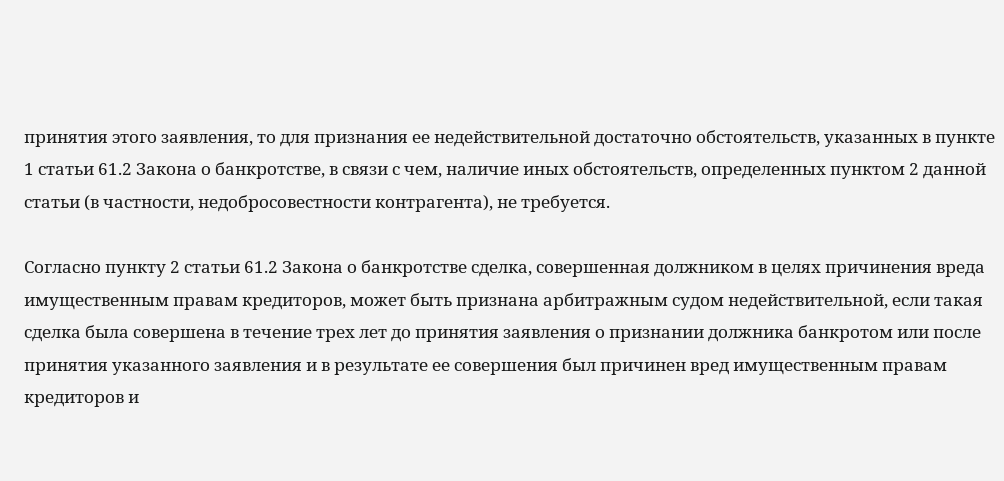принятия этого заявления, то для признания ее недействительной достаточно обстоятельств, указанных в пункте 1 статьи 61.2 Закона о банкротстве, в связи с чем, наличие иных обстоятельств, определенных пунктом 2 данной статьи (в частности, недобросовестности контрагента), не требуется.

Согласно пункту 2 статьи 61.2 Закона о банкротстве сделка, совершенная должником в целях причинения вреда имущественным правам кредиторов, может быть признана арбитражным судом недействительной, если такая сделка была совершена в течение трех лет до принятия заявления о признании должника банкротом или после принятия указанного заявления и в результате ее совершения был причинен вред имущественным правам кредиторов и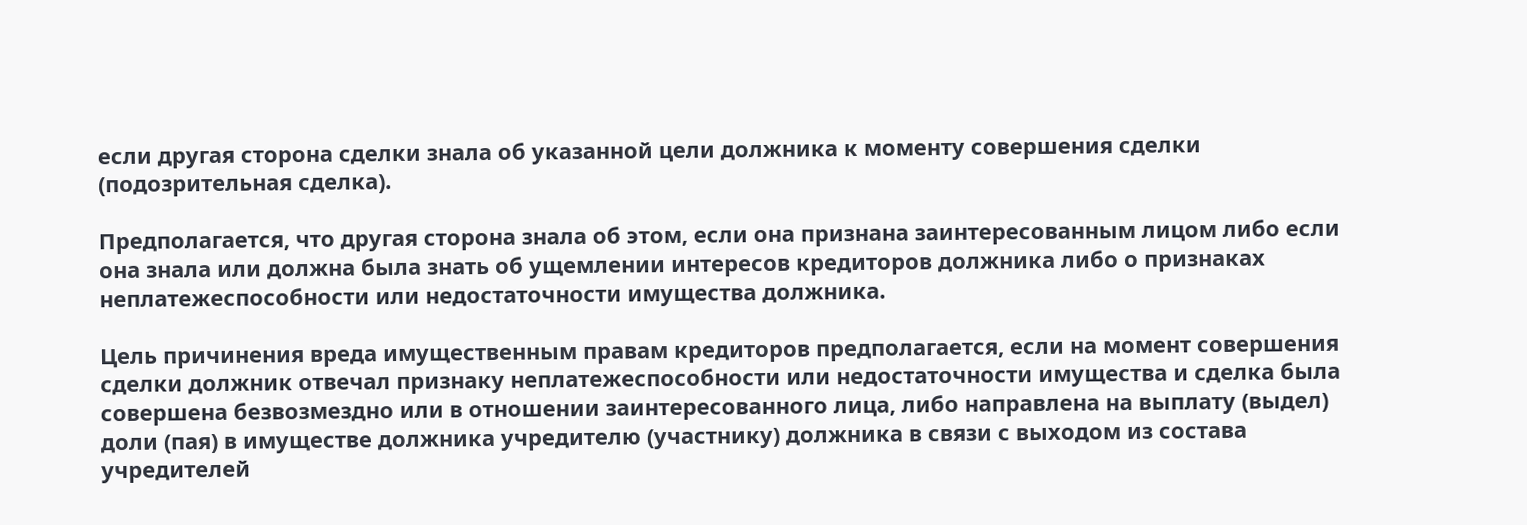если другая сторона сделки знала об указанной цели должника к моменту совершения сделки (подозрительная сделка).

Предполагается, что другая сторона знала об этом, если она признана заинтересованным лицом либо если она знала или должна была знать об ущемлении интересов кредиторов должника либо о признаках неплатежеспособности или недостаточности имущества должника.

Цель причинения вреда имущественным правам кредиторов предполагается, если на момент совершения сделки должник отвечал признаку неплатежеспособности или недостаточности имущества и сделка была совершена безвозмездно или в отношении заинтересованного лица, либо направлена на выплату (выдел) доли (пая) в имуществе должника учредителю (участнику) должника в связи с выходом из состава учредителей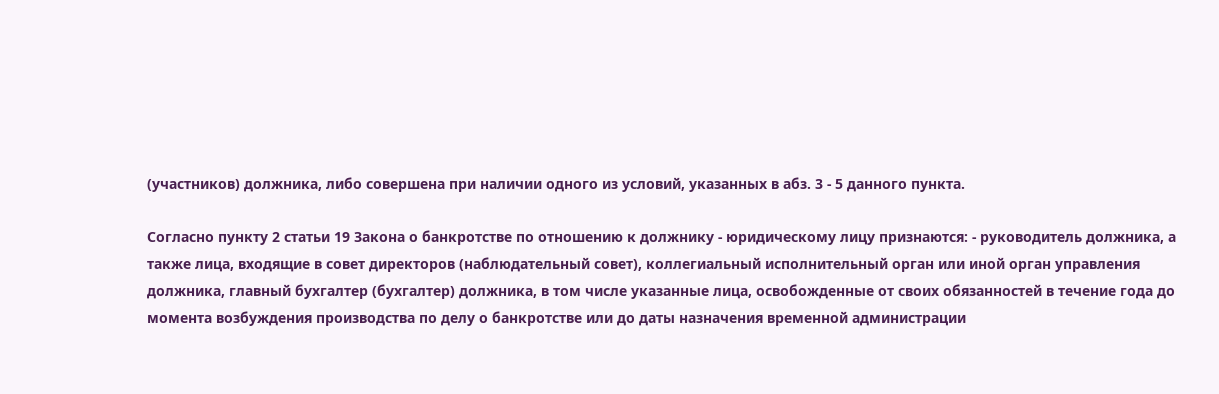(участников) должника, либо совершена при наличии одного из условий, указанных в абз. 3 - 5 данного пункта.

Согласно пункту 2 статьи 19 Закона о банкротстве по отношению к должнику - юридическому лицу признаются: - руководитель должника, а также лица, входящие в совет директоров (наблюдательный совет), коллегиальный исполнительный орган или иной орган управления должника, главный бухгалтер (бухгалтер) должника, в том числе указанные лица, освобожденные от своих обязанностей в течение года до момента возбуждения производства по делу о банкротстве или до даты назначения временной администрации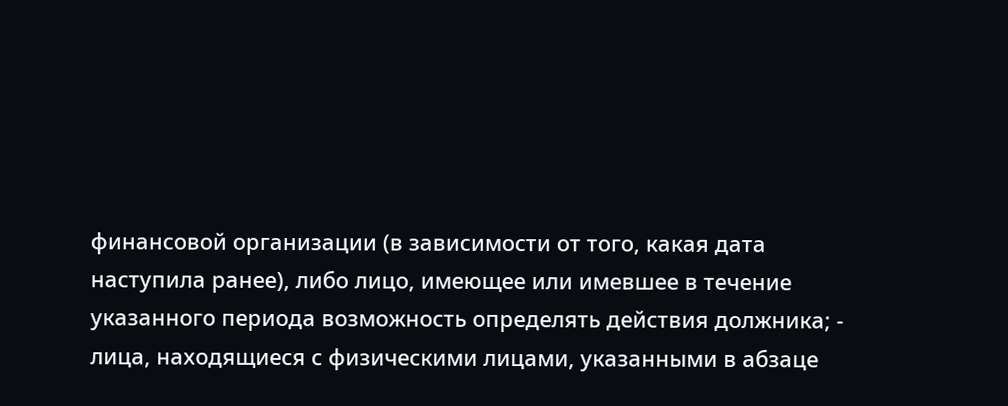финансовой организации (в зависимости от того, какая дата наступила ранее), либо лицо, имеющее или имевшее в течение указанного периода возможность определять действия должника; - лица, находящиеся с физическими лицами, указанными в абзаце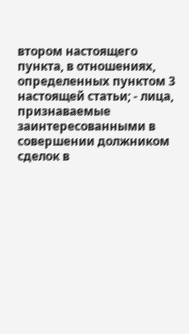втором настоящего пункта, в отношениях, определенных пунктом 3 настоящей статьи; - лица, признаваемые заинтересованными в совершении должником сделок в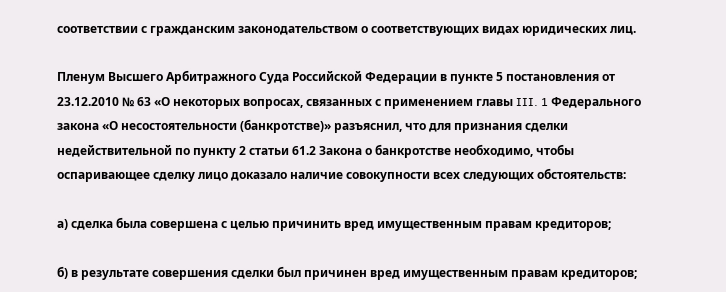соответствии с гражданским законодательством о соответствующих видах юридических лиц.

Пленум Высшего Арбитражного Суда Российской Федерации в пункте 5 постановления от 23.12.2010 № 63 «О некоторых вопросах, связанных с применением главы III. 1 Федерального закона «О несостоятельности (банкротстве)» разъяснил, что для признания сделки недействительной по пункту 2 статьи 61.2 Закона о банкротстве необходимо, чтобы оспаривающее сделку лицо доказало наличие совокупности всех следующих обстоятельств:

а) сделка была совершена с целью причинить вред имущественным правам кредиторов;

б) в результате совершения сделки был причинен вред имущественным правам кредиторов;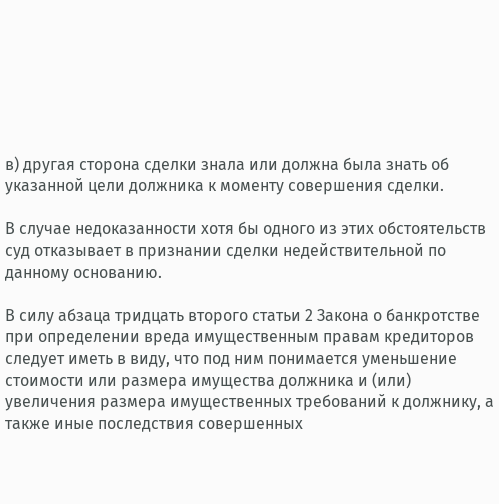в) другая сторона сделки знала или должна была знать об указанной цели должника к моменту совершения сделки.

В случае недоказанности хотя бы одного из этих обстоятельств суд отказывает в признании сделки недействительной по данному основанию.

В силу абзаца тридцать второго статьи 2 Закона о банкротстве при определении вреда имущественным правам кредиторов следует иметь в виду, что под ним понимается уменьшение стоимости или размера имущества должника и (или) увеличения размера имущественных требований к должнику, а также иные последствия совершенных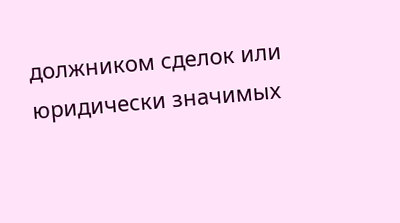должником сделок или юридически значимых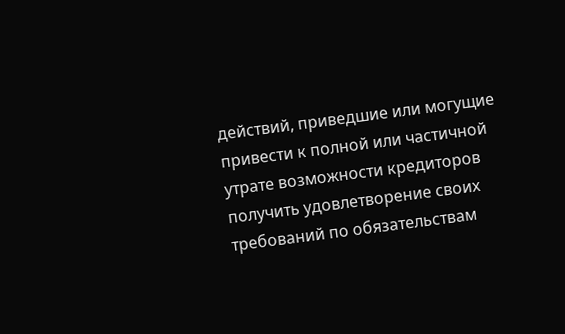действий, приведшие или могущие привести к полной или частичной утрате возможности кредиторов получить удовлетворение своих требований по обязательствам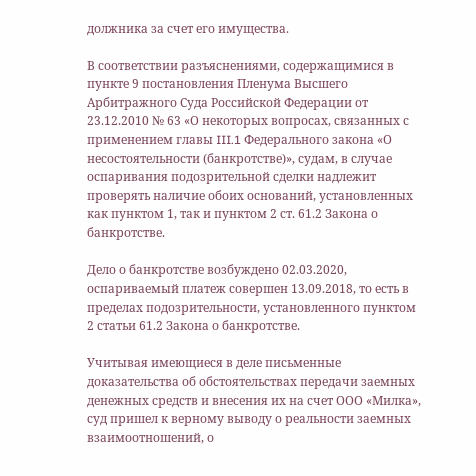должника за счет его имущества.

В соответствии разъяснениями, содержащимися в пункте 9 постановления Пленума Высшего Арбитражного Суда Российской Федерации от 23.12.2010 № 63 «О некоторых вопросах, связанных с применением главы III.1 Федерального закона «О несостоятельности (банкротстве)», судам, в случае оспаривания подозрительной сделки надлежит проверять наличие обоих оснований, установленных как пунктом 1, так и пунктом 2 ст. 61.2 Закона о банкротстве.

Дело о банкротстве возбуждено 02.03.2020, оспариваемый платеж совершен 13.09.2018, то есть в пределах подозрительности, установленного пунктом 2 статьи 61.2 Закона о банкротстве.

Учитывая имеющиеся в деле письменные доказательства об обстоятельствах передачи заемных денежных средств и внесения их на счет ООО «Милка», суд пришел к верному выводу о реальности заемных взаимоотношений, о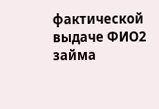фактической выдаче ФИО2 займа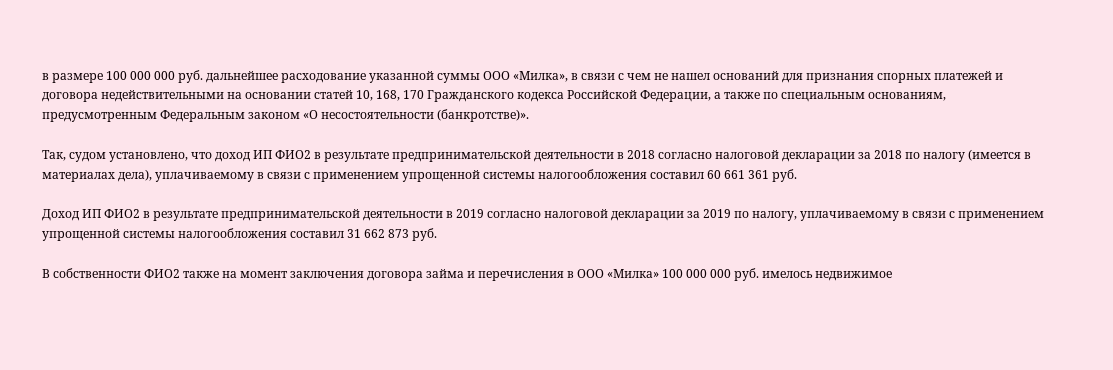в размере 100 000 000 руб. дальнейшее расходование указанной суммы ООО «Милка», в связи с чем не нашел оснований для признания спорных платежей и договора недействительными на основании статей 10, 168, 170 Гражданского кодекса Российской Федерации, а также по специальным основаниям, предусмотренным Федеральным законом «О несостоятельности (банкротстве)».

Так, судом установлено, что доход ИП ФИО2 в результате предпринимательской деятельности в 2018 согласно налоговой декларации за 2018 по налогу (имеется в материалах дела), уплачиваемому в связи с применением упрощенной системы налогообложения составил 60 661 361 руб.

Доход ИП ФИО2 в результате предпринимательской деятельности в 2019 согласно налоговой декларации за 2019 по налогу, уплачиваемому в связи с применением упрощенной системы налогообложения составил 31 662 873 руб.

В собственности ФИО2 также на момент заключения договора займа и перечисления в ООО «Милка» 100 000 000 руб. имелось недвижимое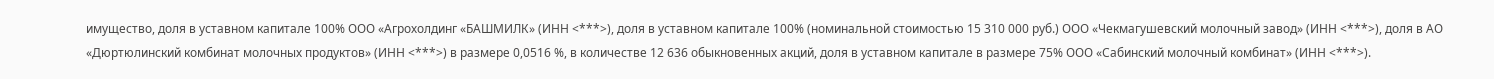имущество, доля в уставном капитале 100% ООО «Агрохолдинг «БАШМИЛК» (ИНН <***>), доля в уставном капитале 100% (номинальной стоимостью 15 310 000 руб.) ООО «Чекмагушевский молочный завод» (ИНН <***>), доля в АО «Дюртюлинский комбинат молочных продуктов» (ИНН <***>) в размере 0,0516 %, в количестве 12 636 обыкновенных акций, доля в уставном капитале в размере 75% ООО «Сабинский молочный комбинат» (ИНН <***>).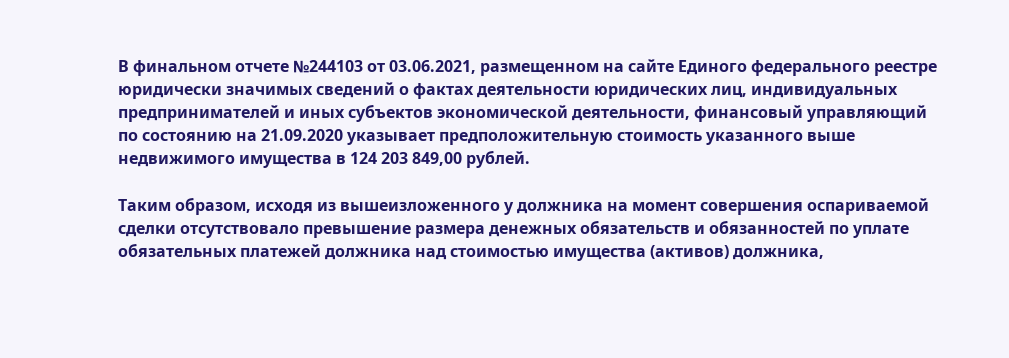В финальном отчете №244103 от 03.06.2021, размещенном на сайте Единого федерального реестре юридически значимых сведений о фактах деятельности юридических лиц, индивидуальных предпринимателей и иных субъектов экономической деятельности, финансовый управляющий по состоянию на 21.09.2020 указывает предположительную стоимость указанного выше недвижимого имущества в 124 203 849,00 рублей.

Таким образом, исходя из вышеизложенного у должника на момент совершения оспариваемой сделки отсутствовало превышение размера денежных обязательств и обязанностей по уплате обязательных платежей должника над стоимостью имущества (активов) должника,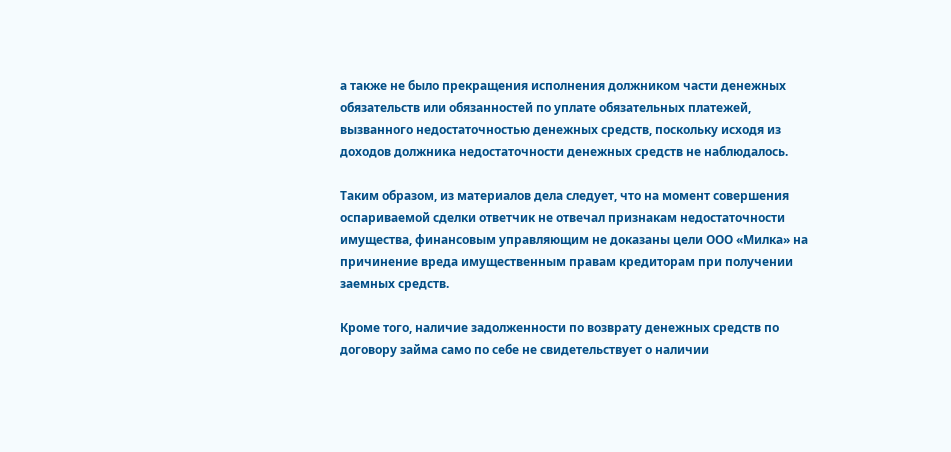а также не было прекращения исполнения должником части денежных обязательств или обязанностей по уплате обязательных платежей, вызванного недостаточностью денежных средств, поскольку исходя из доходов должника недостаточности денежных средств не наблюдалось.

Таким образом, из материалов дела следует, что на момент совершения оспариваемой сделки ответчик не отвечал признакам недостаточности имущества, финансовым управляющим не доказаны цели ООО «Милка» на причинение вреда имущественным правам кредиторам при получении заемных средств.

Кроме того, наличие задолженности по возврату денежных средств по договору займа само по себе не свидетельствует о наличии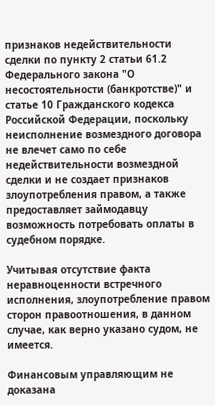признаков недействительности сделки по пункту 2 статьи 61.2 Федерального закона "О несостоятельности (банкротстве)" и статье 10 Гражданского кодекса Российской Федерации, поскольку неисполнение возмездного договора не влечет само по себе недействительности возмездной сделки и не создает признаков злоупотребления правом, а также предоставляет займодавцу возможность потребовать оплаты в судебном порядке.

Учитывая отсутствие факта неравноценности встречного исполнения, злоупотребление правом сторон правоотношения, в данном случае, как верно указано судом, не имеется.

Финансовым управляющим не доказана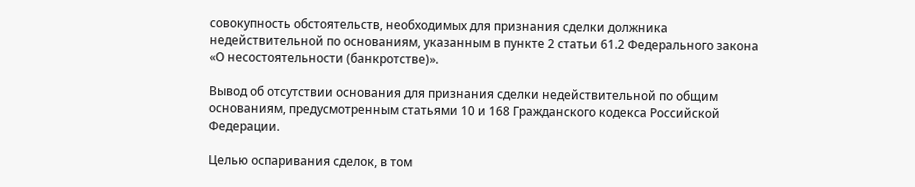совокупность обстоятельств, необходимых для признания сделки должника недействительной по основаниям, указанным в пункте 2 статьи 61.2 Федерального закона «О несостоятельности (банкротстве)».

Вывод об отсутствии основания для признания сделки недействительной по общим основаниям, предусмотренным статьями 10 и 168 Гражданского кодекса Российской Федерации.

Целью оспаривания сделок, в том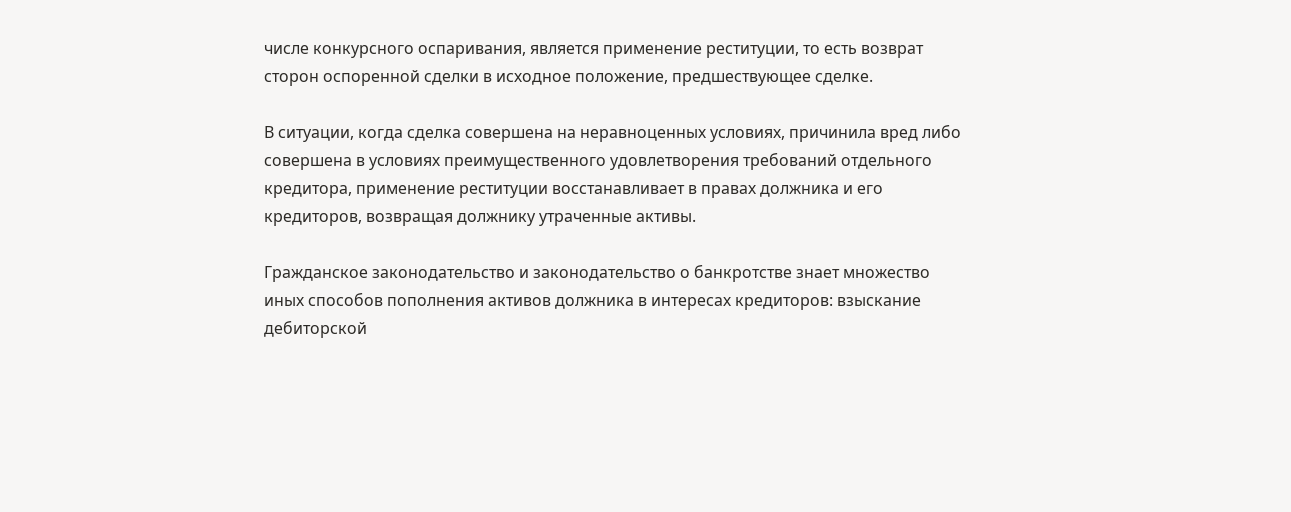числе конкурсного оспаривания, является применение реституции, то есть возврат сторон оспоренной сделки в исходное положение, предшествующее сделке.

В ситуации, когда сделка совершена на неравноценных условиях, причинила вред либо совершена в условиях преимущественного удовлетворения требований отдельного кредитора, применение реституции восстанавливает в правах должника и его кредиторов, возвращая должнику утраченные активы.

Гражданское законодательство и законодательство о банкротстве знает множество иных способов пополнения активов должника в интересах кредиторов: взыскание дебиторской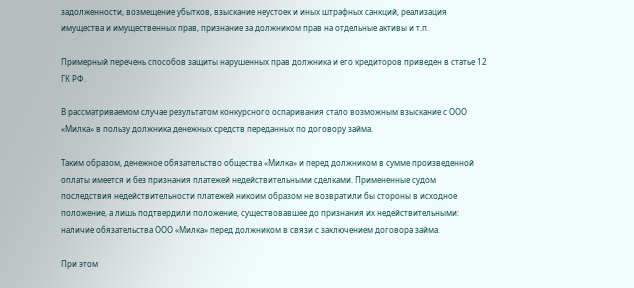задолженности, возмещение убытков, взыскание неустоек и иных штрафных санкций, реализация имущества и имущественных прав, признание за должником прав на отдельные активы и т.п.

Примерный перечень способов защиты нарушенных прав должника и его кредиторов приведен в статье 12 ГК РФ.

В рассматриваемом случае результатом конкурсного оспаривания стало возможным взыскание с ООО «Милка» в пользу должника денежных средств переданных по договору займа.

Таким образом, денежное обязательство общества «Милка» и перед должником в сумме произведенной оплаты имеется и без признания платежей недействительными сделками. Примененные судом последствия недействительности платежей никоим образом не возвратили бы стороны в исходное положение, а лишь подтвердили положение, существовавшее до признания их недействительными: наличие обязательства ООО «Милка» перед должником в связи с заключением договора займа.

При этом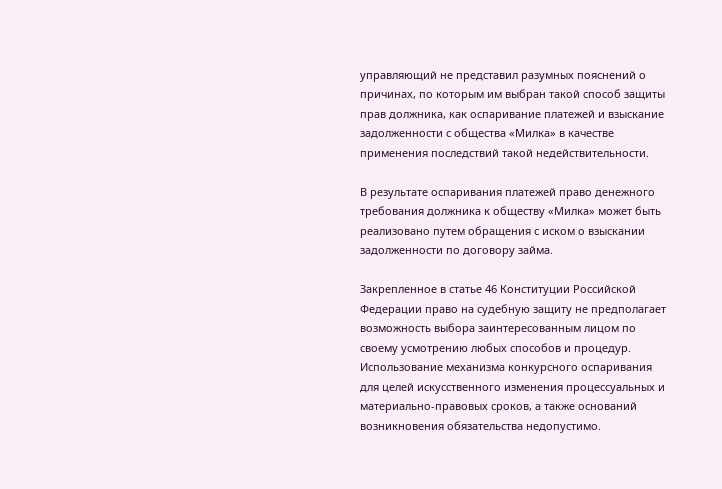управляющий не представил разумных пояснений о причинах, по которым им выбран такой способ защиты прав должника, как оспаривание платежей и взыскание задолженности с общества «Милка» в качестве применения последствий такой недействительности.

В результате оспаривания платежей право денежного требования должника к обществу «Милка» может быть реализовано путем обращения с иском о взыскании задолженности по договору займа.

Закрепленное в статье 46 Конституции Российской Федерации право на судебную защиту не предполагает возможность выбора заинтересованным лицом по своему усмотрению любых способов и процедур. Использование механизма конкурсного оспаривания для целей искусственного изменения процессуальных и материально-правовых сроков, а также оснований возникновения обязательства недопустимо.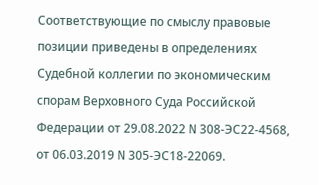Соответствующие по смыслу правовые позиции приведены в определениях Судебной коллегии по экономическим спорам Верховного Суда Российской Федерации от 29.08.2022 N 308-ЭС22-4568, от 06.03.2019 N 305-ЭС18-22069.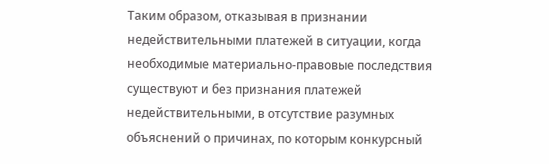Таким образом, отказывая в признании недействительными платежей в ситуации, когда необходимые материально-правовые последствия существуют и без признания платежей недействительными, в отсутствие разумных объяснений о причинах, по которым конкурсный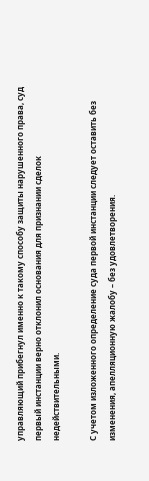управляющий прибегнул именно к такому способу защиты нарушенного права, суд первый инстанции верно отклонил основания для признании сделок недействительными.

С учетом изложенного определение суда первой инстанции следует оставить без изменения, апелляционную жалобу – без удовлетворения.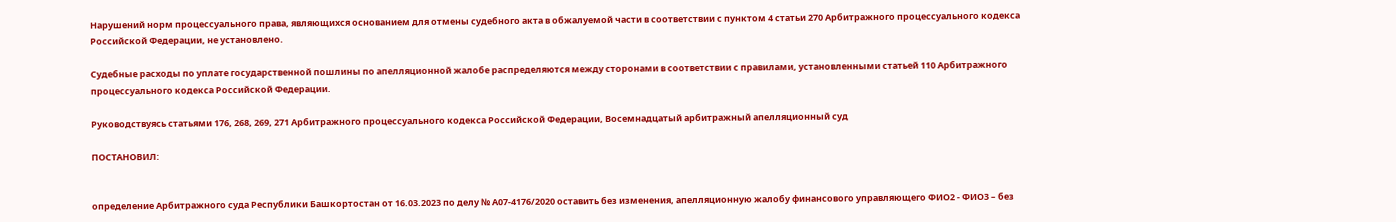Нарушений норм процессуального права, являющихся основанием для отмены судебного акта в обжалуемой части в соответствии с пунктом 4 статьи 270 Арбитражного процессуального кодекса Российской Федерации, не установлено.

Судебные расходы по уплате государственной пошлины по апелляционной жалобе распределяются между сторонами в соответствии с правилами, установленными статьей 110 Арбитражного процессуального кодекса Российской Федерации.

Руководствуясь статьями 176, 268, 269, 271 Арбитражного процессуального кодекса Российской Федерации, Восемнадцатый арбитражный апелляционный суд

ПОСТАНОВИЛ:


определение Арбитражного суда Республики Башкортостан от 16.03.2023 по делу № А07-4176/2020 оставить без изменения, апелляционную жалобу финансового управляющего ФИО2 - ФИО3 – без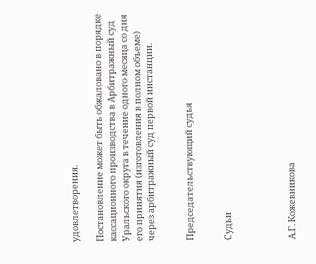удовлетворения.

Постановление может быть обжаловано в порядке кассационного производства в Арбитражный суд Уральского округа в течение одного месяца со дня его принятия (изготовления в полном объеме) через арбитражный суд первой инстанции.


Председательствующий судья


Судьи




А.Г. Кожевникова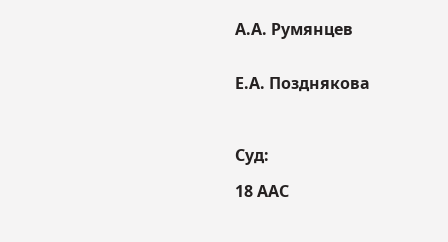А.А. Румянцев


Е.А. Позднякова



Суд:

18 ААС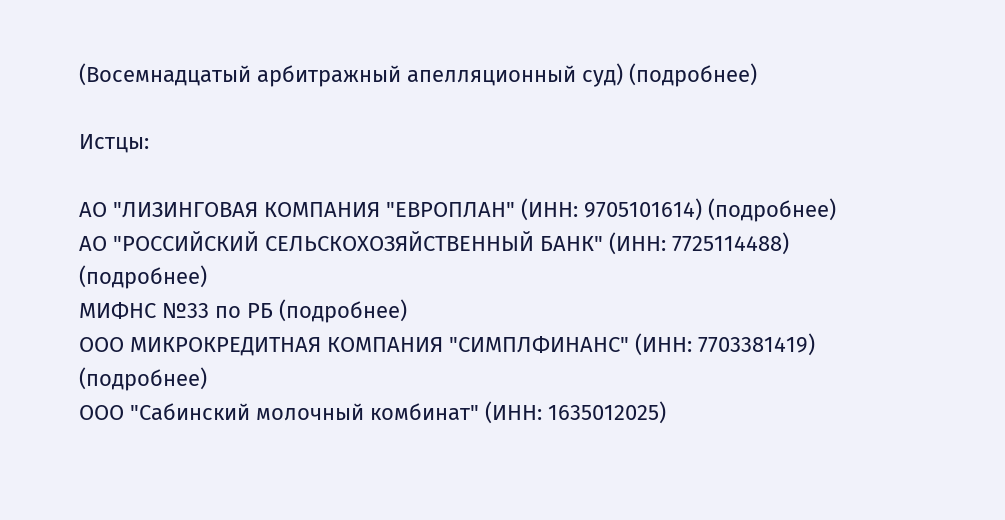(Восемнадцатый арбитражный апелляционный суд) (подробнее)

Истцы:

АО "ЛИЗИНГОВАЯ КОМПАНИЯ "ЕВРОПЛАН" (ИНН: 9705101614) (подробнее)
АО "РОССИЙСКИЙ СЕЛЬСКОХОЗЯЙСТВЕННЫЙ БАНК" (ИНН: 7725114488) (подробнее)
МИФНС №33 по РБ (подробнее)
ООО МИКРОКРЕДИТНАЯ КОМПАНИЯ "СИМПЛФИНАНС" (ИНН: 7703381419) (подробнее)
ООО "Сабинский молочный комбинат" (ИНН: 1635012025)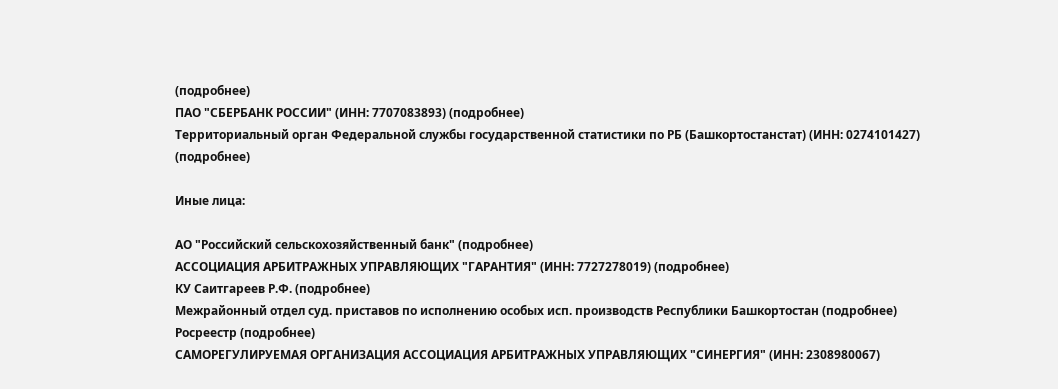(подробнее)
ПАО "СБЕРБАНК РОССИИ" (ИНН: 7707083893) (подробнее)
Территориальный орган Федеральной службы государственной статистики по РБ (Башкортостанстат) (ИНН: 0274101427) (подробнее)

Иные лица:

АО "Российский сельскохозяйственный банк" (подробнее)
АССОЦИАЦИЯ АРБИТРАЖНЫХ УПРАВЛЯЮЩИХ "ГАРАНТИЯ" (ИНН: 7727278019) (подробнее)
КУ Саитгареев Р.Ф. (подробнее)
Межрайонный отдел суд. приставов по исполнению особых исп. производств Республики Башкортостан (подробнее)
Росреестр (подробнее)
САМОРЕГУЛИРУЕМАЯ ОРГАНИЗАЦИЯ АССОЦИАЦИЯ АРБИТРАЖНЫХ УПРАВЛЯЮЩИХ "СИНЕРГИЯ" (ИНН: 2308980067)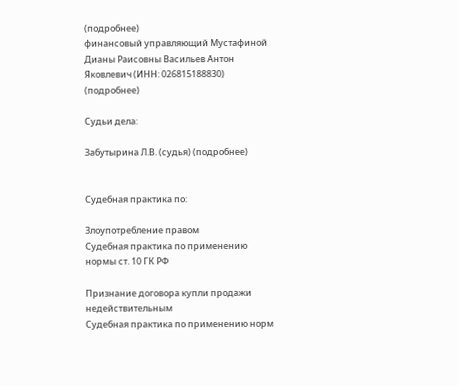(подробнее)
финансовый управляющий Мустафиной Дианы Раисовны Васильев Антон Яковлевич (ИНН: 026815188830) (подробнее)

Судьи дела:

Забутырина Л.В. (судья) (подробнее)


Судебная практика по:

Злоупотребление правом
Судебная практика по применению нормы ст. 10 ГК РФ

Признание договора купли продажи недействительным
Судебная практика по применению норм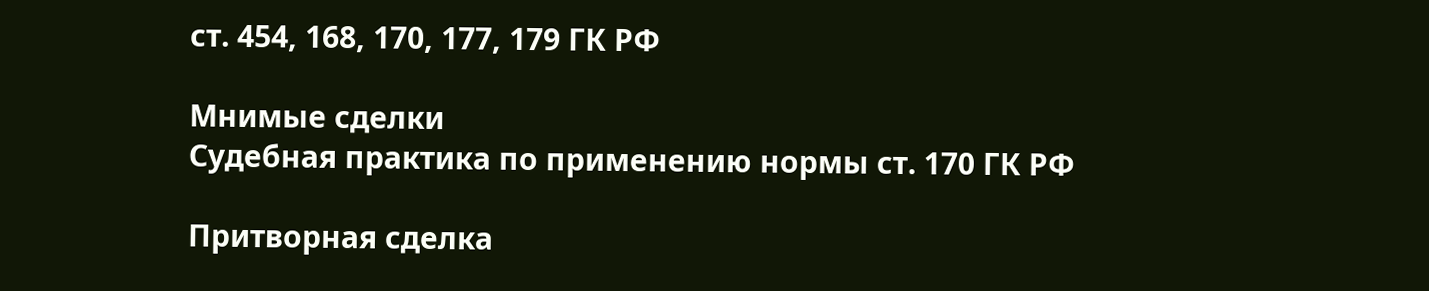ст. 454, 168, 170, 177, 179 ГК РФ

Мнимые сделки
Судебная практика по применению нормы ст. 170 ГК РФ

Притворная сделка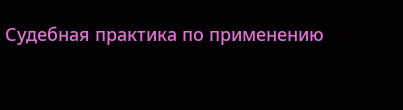Судебная практика по применению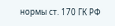нормы ст. 170 ГК РФ